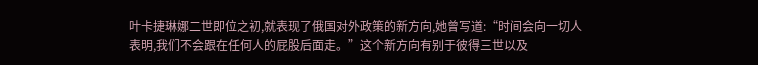叶卡捷琳娜二世即位之初,就表现了俄国对外政策的新方向,她曾写道:“时间会向一切人表明,我们不会跟在任何人的屁股后面走。”这个新方向有别于彼得三世以及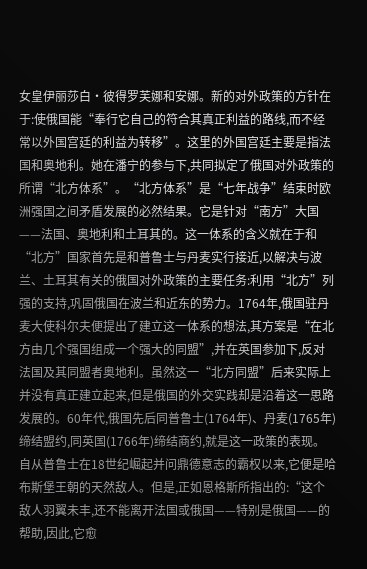女皇伊丽莎白·彼得罗芙娜和安娜。新的对外政策的方针在于:使俄国能“奉行它自己的符合其真正利益的路线,而不经常以外国宫廷的利益为转移”。这里的外国宫廷主要是指法国和奥地利。她在潘宁的参与下,共同拟定了俄国对外政策的所谓“北方体系”。“北方体系”是“七年战争”结束时欧洲强国之间矛盾发展的必然结果。它是针对“南方”大国——法国、奥地利和土耳其的。这一体系的含义就在于和“北方”国家首先是和普鲁士与丹麦实行接近,以解决与波兰、土耳其有关的俄国对外政策的主要任务:利用“北方”列强的支持,巩固俄国在波兰和近东的势力。1764年,俄国驻丹麦大使科尔夫便提出了建立这一体系的想法,其方案是“在北方由几个强国组成一个强大的同盟”,并在英国参加下,反对法国及其同盟者奥地利。虽然这一“北方同盟”后来实际上并没有真正建立起来,但是俄国的外交实践却是沿着这一思路发展的。60年代,俄国先后同普鲁士(1764年)、丹麦(1765年)缔结盟约,同英国(1766年)缔结商约,就是这一政策的表现。
自从普鲁士在18世纪崛起并问鼎德意志的霸权以来,它便是哈布斯堡王朝的天然敌人。但是,正如恩格斯所指出的:“这个敌人羽翼未丰,还不能离开法国或俄国——特别是俄国——的帮助,因此,它愈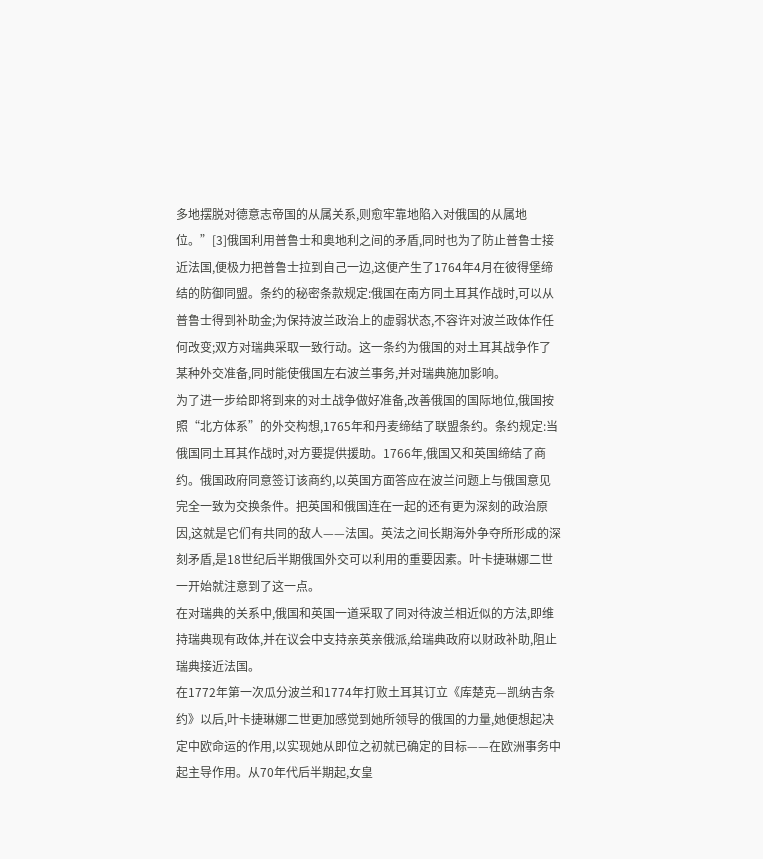多地摆脱对德意志帝国的从属关系,则愈牢靠地陷入对俄国的从属地位。”[3]俄国利用普鲁士和奥地利之间的矛盾,同时也为了防止普鲁士接近法国,便极力把普鲁士拉到自己一边,这便产生了1764年4月在彼得堡缔结的防御同盟。条约的秘密条款规定:俄国在南方同土耳其作战时,可以从普鲁士得到补助金;为保持波兰政治上的虚弱状态,不容许对波兰政体作任何改变;双方对瑞典采取一致行动。这一条约为俄国的对土耳其战争作了某种外交准备,同时能使俄国左右波兰事务,并对瑞典施加影响。
为了进一步给即将到来的对土战争做好准备,改善俄国的国际地位,俄国按照“北方体系”的外交构想,1765年和丹麦缔结了联盟条约。条约规定:当俄国同土耳其作战时,对方要提供援助。1766年,俄国又和英国缔结了商约。俄国政府同意签订该商约,以英国方面答应在波兰问题上与俄国意见完全一致为交换条件。把英国和俄国连在一起的还有更为深刻的政治原因,这就是它们有共同的敌人——法国。英法之间长期海外争夺所形成的深刻矛盾,是18世纪后半期俄国外交可以利用的重要因素。叶卡捷琳娜二世一开始就注意到了这一点。
在对瑞典的关系中,俄国和英国一道采取了同对待波兰相近似的方法,即维持瑞典现有政体,并在议会中支持亲英亲俄派,给瑞典政府以财政补助,阻止瑞典接近法国。
在1772年第一次瓜分波兰和1774年打败土耳其订立《库楚克—凯纳吉条约》以后,叶卡捷琳娜二世更加感觉到她所领导的俄国的力量,她便想起决定中欧命运的作用,以实现她从即位之初就已确定的目标——在欧洲事务中起主导作用。从70年代后半期起,女皇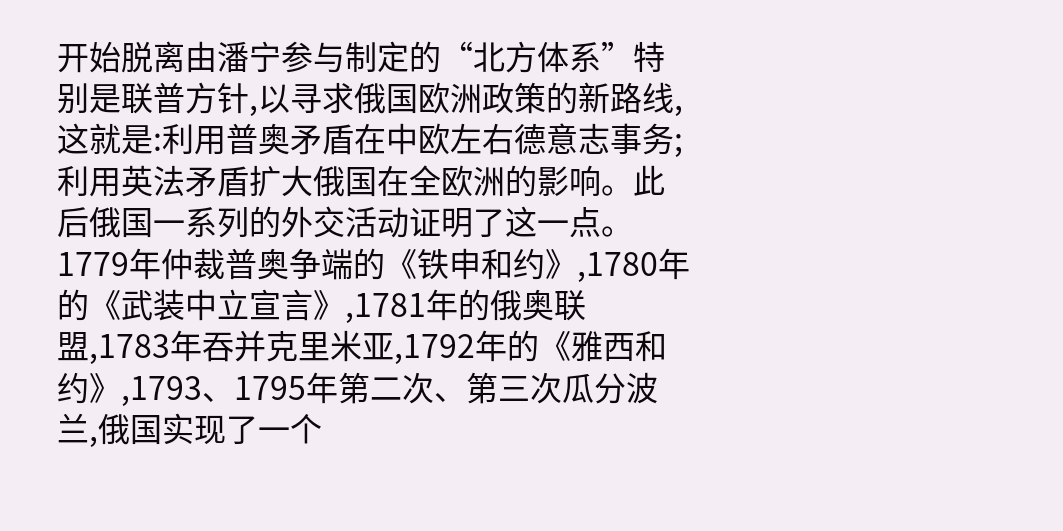开始脱离由潘宁参与制定的“北方体系”特别是联普方针,以寻求俄国欧洲政策的新路线,这就是:利用普奥矛盾在中欧左右德意志事务;利用英法矛盾扩大俄国在全欧洲的影响。此后俄国一系列的外交活动证明了这一点。1779年仲裁普奥争端的《铁申和约》,1780年的《武装中立宣言》,1781年的俄奥联盟,1783年吞并克里米亚,1792年的《雅西和约》,1793、1795年第二次、第三次瓜分波兰,俄国实现了一个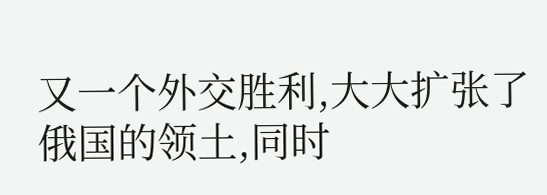又一个外交胜利,大大扩张了俄国的领土,同时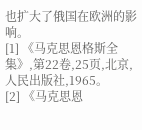也扩大了俄国在欧洲的影响。
[1] 《马克思恩格斯全集》,第22卷,25页,北京,人民出版社,1965。
[2] 《马克思恩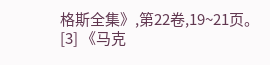格斯全集》,第22卷,19~21页。
[3] 《马克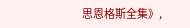思恩格斯全集》,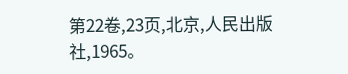第22卷,23页,北京,人民出版社,1965。